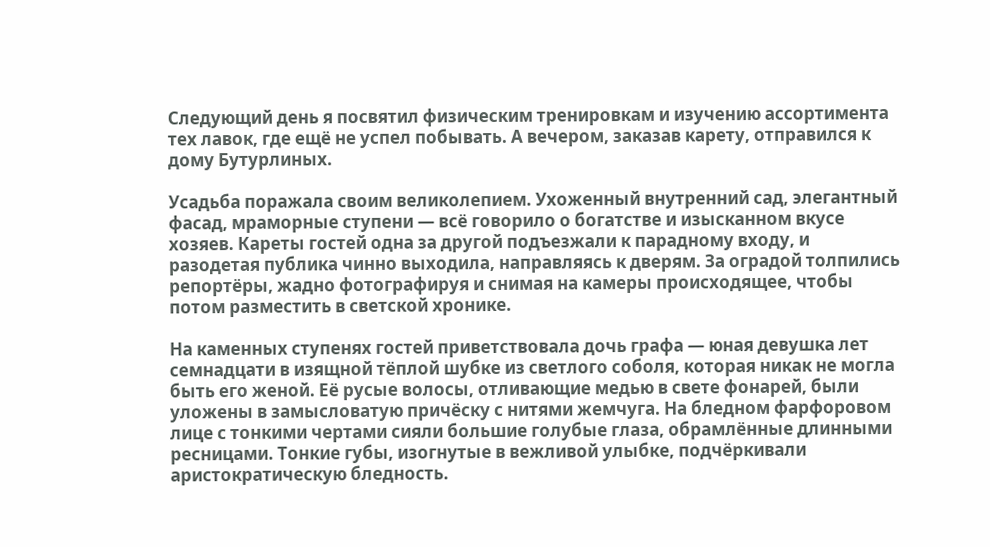Следующий день я посвятил физическим тренировкам и изучению ассортимента тех лавок, где ещё не успел побывать. А вечером, заказав карету, отправился к дому Бутурлиных.

Усадьба поражала своим великолепием. Ухоженный внутренний сад, элегантный фасад, мраморные ступени — всё говорило о богатстве и изысканном вкусе хозяев. Кареты гостей одна за другой подъезжали к парадному входу, и разодетая публика чинно выходила, направляясь к дверям. За оградой толпились репортёры, жадно фотографируя и снимая на камеры происходящее, чтобы потом разместить в светской хронике.

На каменных ступенях гостей приветствовала дочь графа — юная девушка лет семнадцати в изящной тёплой шубке из светлого соболя, которая никак не могла быть его женой. Её русые волосы, отливающие медью в свете фонарей, были уложены в замысловатую причёску с нитями жемчуга. На бледном фарфоровом лице с тонкими чертами сияли большие голубые глаза, обрамлённые длинными ресницами. Тонкие губы, изогнутые в вежливой улыбке, подчёркивали аристократическую бледность.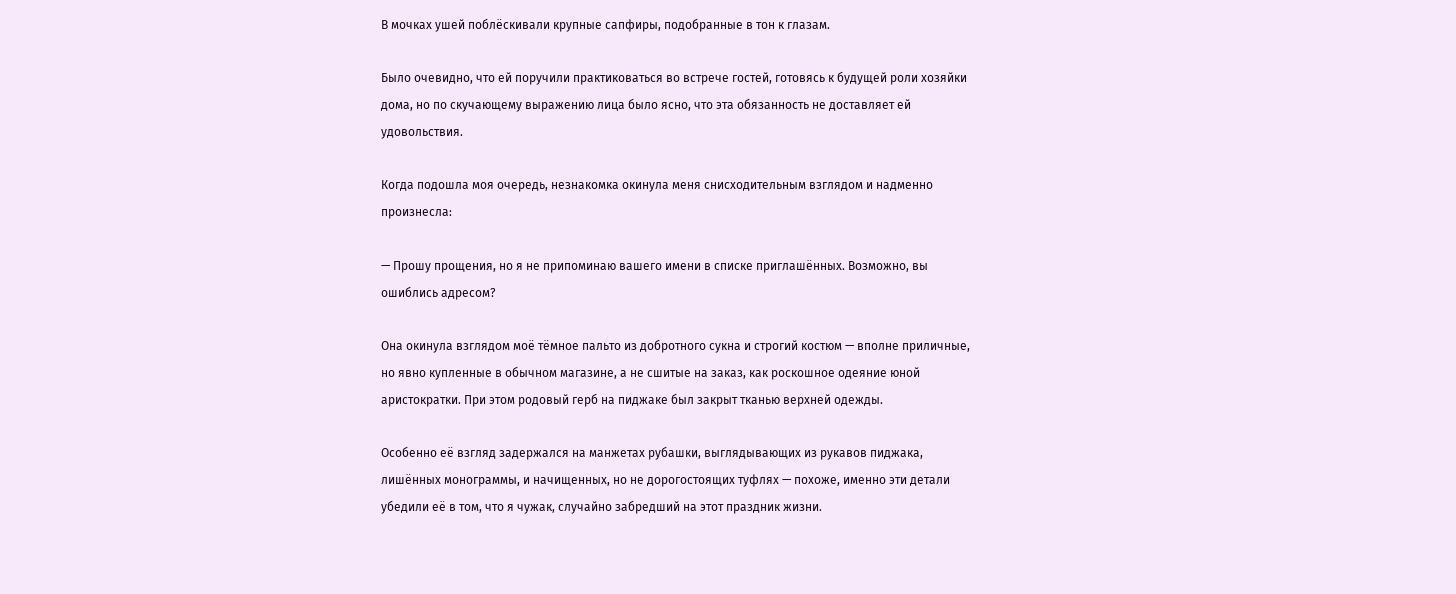В мочках ушей поблёскивали крупные сапфиры, подобранные в тон к глазам.

Было очевидно, что ей поручили практиковаться во встрече гостей, готовясь к будущей роли хозяйки дома, но по скучающему выражению лица было ясно, что эта обязанность не доставляет ей удовольствия.

Когда подошла моя очередь, незнакомка окинула меня снисходительным взглядом и надменно произнесла:

— Прошу прощения, но я не припоминаю вашего имени в списке приглашённых. Возможно, вы ошиблись адресом?

Она окинула взглядом моё тёмное пальто из добротного сукна и строгий костюм — вполне приличные, но явно купленные в обычном магазине, а не сшитые на заказ, как роскошное одеяние юной аристократки. При этом родовый герб на пиджаке был закрыт тканью верхней одежды.

Особенно её взгляд задержался на манжетах рубашки, выглядывающих из рукавов пиджака, лишённых монограммы, и начищенных, но не дорогостоящих туфлях — похоже, именно эти детали убедили её в том, что я чужак, случайно забредший на этот праздник жизни.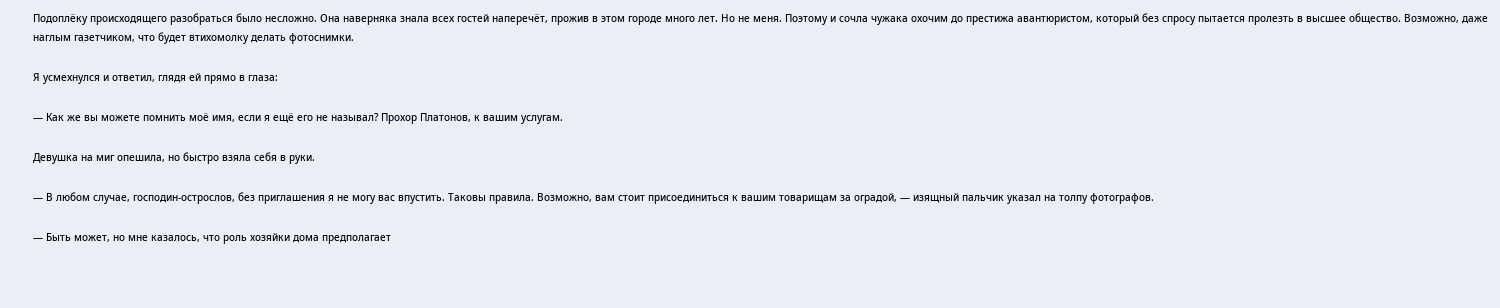Подоплёку происходящего разобраться было несложно. Она наверняка знала всех гостей наперечёт, прожив в этом городе много лет. Но не меня. Поэтому и сочла чужака охочим до престижа авантюристом, который без спросу пытается пролезть в высшее общество. Возможно, даже наглым газетчиком, что будет втихомолку делать фотоснимки.

Я усмехнулся и ответил, глядя ей прямо в глаза:

— Как же вы можете помнить моё имя, если я ещё его не называл? Прохор Платонов, к вашим услугам.

Девушка на миг опешила, но быстро взяла себя в руки.

— В любом случае, господин-острослов, без приглашения я не могу вас впустить. Таковы правила. Возможно, вам стоит присоединиться к вашим товарищам за оградой, — изящный пальчик указал на толпу фотографов.

— Быть может, но мне казалось, что роль хозяйки дома предполагает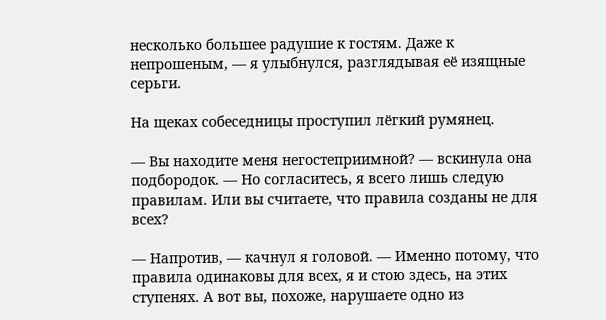несколько большее радушие к гостям. Даже к непрошеным, — я улыбнулся, разглядывая её изящные серьги.

На щеках собеседницы проступил лёгкий румянец.

— Вы находите меня негостеприимной? — вскинула она подбородок. — Но согласитесь, я всего лишь следую правилам. Или вы считаете, что правила созданы не для всех?

— Напротив, — качнул я головой. — Именно потому, что правила одинаковы для всех, я и стою здесь, на этих ступенях. А вот вы, похоже, нарушаете одно из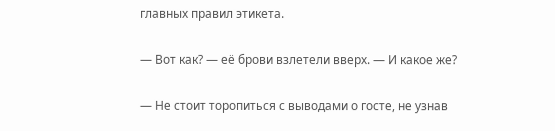главных правил этикета.

— Вот как? — её брови взлетели вверх. — И какое же?

— Не стоит торопиться с выводами о госте, не узнав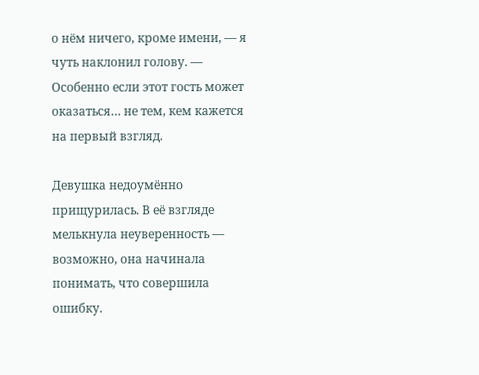о нём ничего, кроме имени, — я чуть наклонил голову. — Особенно если этот гость может оказаться… не тем, кем кажется на первый взгляд.

Девушка недоумённо прищурилась. В её взгляде мелькнула неуверенность — возможно, она начинала понимать, что совершила ошибку.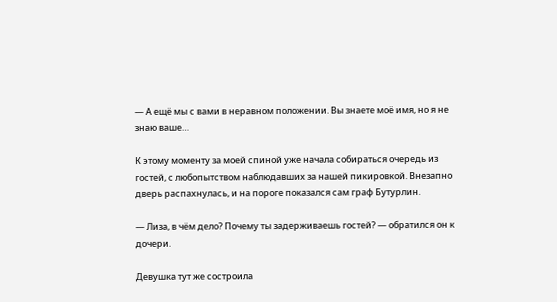— А ещё мы с вами в неравном положении. Вы знаете моё имя, но я не знаю ваше…

К этому моменту за моей спиной уже начала собираться очередь из гостей, с любопытством наблюдавших за нашей пикировкой. Внезапно дверь распахнулась, и на пороге показался сам граф Бутурлин.

— Лиза, в чём дело? Почему ты задерживаешь гостей? — обратился он к дочери.

Девушка тут же состроила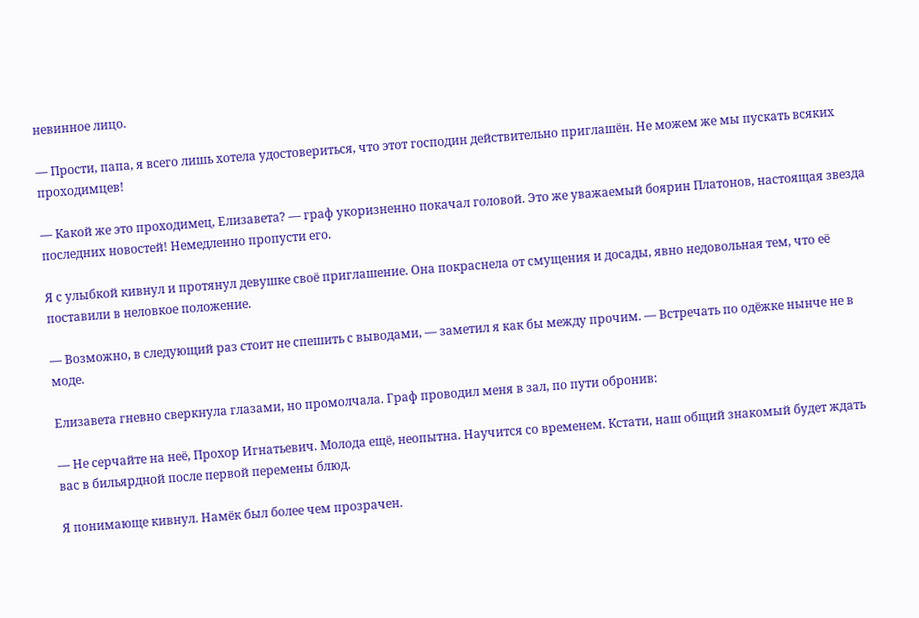невинное лицо.

— Прости, папа, я всего лишь хотела удостовериться, что этот господин действительно приглашён. Не можем же мы пускать всяких проходимцев!

— Какой же это проходимец, Елизавета? — граф укоризненно покачал головой. Это же уважаемый боярин Платонов, настоящая звезда последних новостей! Немедленно пропусти его.

Я с улыбкой кивнул и протянул девушке своё приглашение. Она покраснела от смущения и досады, явно недовольная тем, что её поставили в неловкое положение.

— Возможно, в следующий раз стоит не спешить с выводами, — заметил я как бы между прочим. — Встречать по одёжке нынче не в моде.

Елизавета гневно сверкнула глазами, но промолчала. Граф проводил меня в зал, по пути обронив:

— Не серчайте на неё, Прохор Игнатьевич. Молода ещё, неопытна. Научится со временем. Кстати, наш общий знакомый будет ждать вас в бильярдной после первой перемены блюд.

Я понимающе кивнул. Намёк был более чем прозрачен.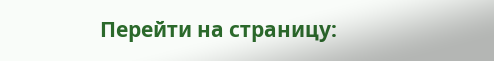Перейти на страницу: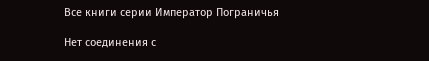Все книги серии Император Пограничья

Нет соединения с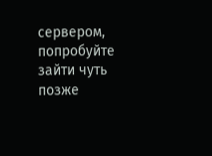сервером, попробуйте зайти чуть позже